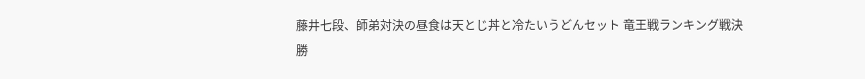藤井七段、師弟対決の昼食は天とじ丼と冷たいうどんセット 竜王戦ランキング戦決勝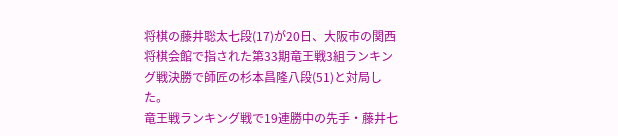将棋の藤井聡太七段(17)が20日、大阪市の関西将棋会館で指された第33期竜王戦3組ランキング戦決勝で師匠の杉本昌隆八段(51)と対局した。
竜王戦ランキング戦で19連勝中の先手・藤井七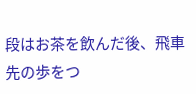段はお茶を飲んだ後、飛車先の歩をつ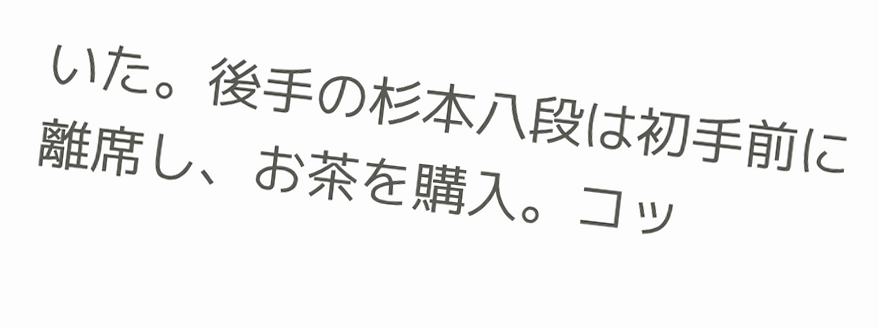いた。後手の杉本八段は初手前に離席し、お茶を購入。コッ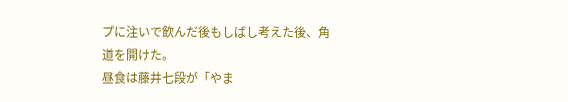プに注いで飲んだ後もしばし考えた後、角道を開けた。
昼食は藤井七段が「やま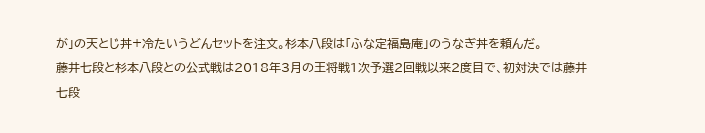が」の天とじ丼+冷たいうどんセットを注文。杉本八段は「ふな定福島庵」のうなぎ丼を頼んだ。
藤井七段と杉本八段との公式戦は2018年3月の王将戦1次予選2回戦以来2度目で、初対決では藤井七段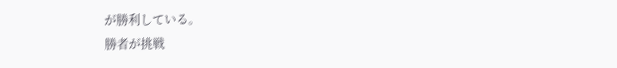が勝利している。
勝者が挑戦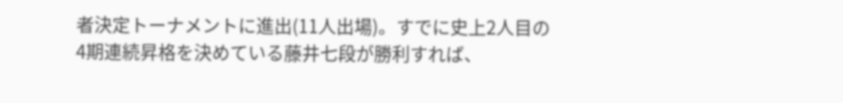者決定トーナメントに進出(11人出場)。すでに史上2人目の4期連続昇格を決めている藤井七段が勝利すれば、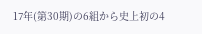17年(第30期)の6組から史上初の4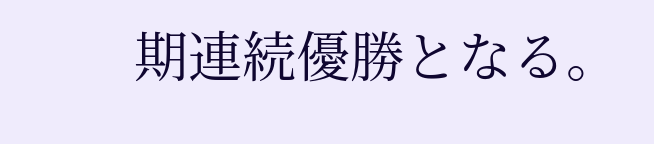期連続優勝となる。